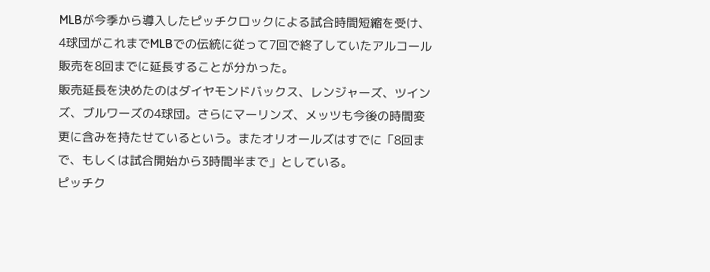MLBが今季から導入したピッチクロックによる試合時間短縮を受け、4球団がこれまでMLBでの伝統に従って7回で終了していたアルコール販売を8回までに延長することが分かった。
販売延長を決めたのはダイヤモンドバックス、レンジャーズ、ツインズ、ブルワーズの4球団。さらにマーリンズ、メッツも今後の時間変更に含みを持たせているという。またオリオールズはすでに「8回まで、もしくは試合開始から3時間半まで」としている。
ピッチク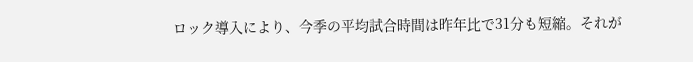ロック導入により、今季の平均試合時間は昨年比で31分も短縮。それが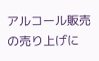アルコール販売の売り上げに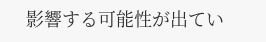影響する可能性が出てい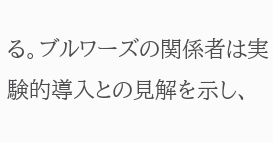る。ブルワーズの関係者は実験的導入との見解を示し、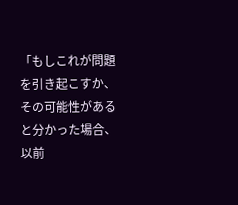「もしこれが問題を引き起こすか、その可能性があると分かった場合、以前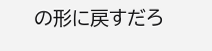の形に戻すだろ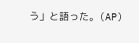う」と語った。(AP)